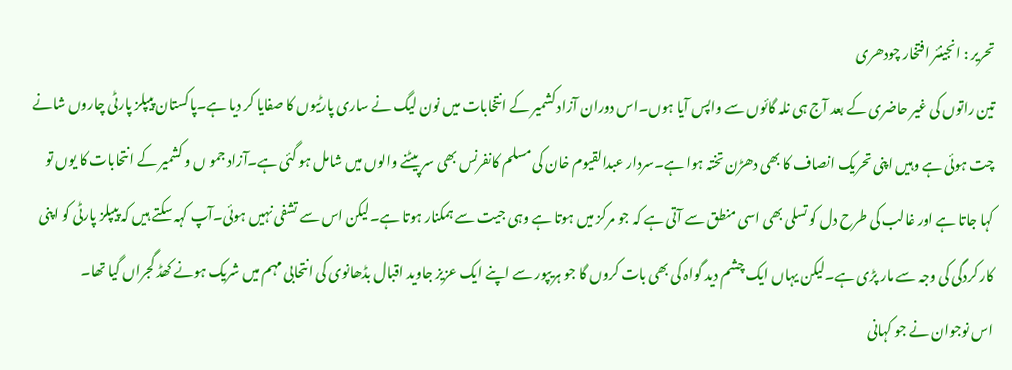تحریر : انجینئر افتخار چودھری
تین راتوں کی غیر حاضری کے بعد آج ہی نلہ گائوں سے واپس آیا ہوں۔اس دوران آزاد کشمیر کے انتخابات میں نون لیگ نے ساری پارٹیوں کا صفایا کر دیا ہے۔پاکستان پیپلز پارٹی چاروں شانے چت ہوئی ہے وہیں اپنی تحریک انصاف کا بھی دھڑن تختہ ہوا ہے۔سردار عبدالقیوم خان کی مسلم کانفرنس بھی سر پیٹنے والوں میں شامل ہو گئی ہے۔آزاد جمو ں و کشمیر کے انتحابات کا یوں تو کہا جاتا ہے اور غالب کی طرح دل کو تسلی بھی اسی منطق سے آتی ہے کہ جو مرکز میں ہوتا ہے وہی جیت سے ہمکنار ہوتا ہے۔لیکن اس سے تشفی نہیں ہوئی۔آپ کہہ سکتے ہیں کہ پیپلز پارٹی کو اپنی کار کردگی کی وجہ سے مار پڑی ہے۔لیکن یہاں ایک چشم دید گواہ کی بھی بات کروں گا جو ہریپور سے اپنے ایک عزیز جاوید اقبال بڈھانوی کی انتحابی مہم میں شریک ہونے کھڈ گجراں گیا تھا۔
اس نوجوان نے جو کہانی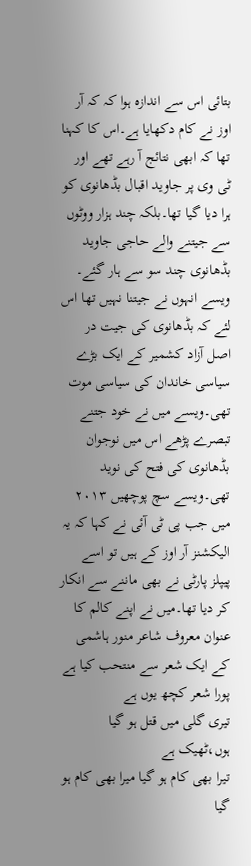بتائی اس سے اندازہ ہوا کہ کہ آر اوز نے کام دکھایا ہے۔اس کا کہنا تھا کہ ابھی نتائج آ رہے تھے اور ٹی وی پر جاوید اقبال بڈھانوی کو ہرا دیا گیا تھا۔بلکہ چند ہزار ووٹوں سے جیتنے والے حاجی جاوید بڈھانوی چند سو سے ہار گئے۔ ویسے انہوں نے جیتنا نہیں تھا اس لئے کہ بڈھانوی کی جیت در اصل آزاد کشمیر کے ایک بڑے سیاسی خاندان کی سیاسی موت تھی۔ویسے میں نے خود جتنے تبصرے پڑھے اس میں نوجوان بڈھانوی کی فتح کی نوید تھی۔ویسے سچ پوچھیں ٢٠١٣ میں جب پی ٹی آئی نے کہا کہ یہ الیکشنز آر اوز کے ہیں تو اسے پیپلز پارٹی نے بھی ماننے سے انکار کر دیا تھا۔میں نے اپنے کالم کا عنوان معروف شاعر منور ہاشمی کے ایک شعر سے منتحب کیا ہے پورا شعر کچھ یوں ہے
تیری گلی میں قتل ہو گیا ہوں،ٹھیک ہے
تیرا بھی کام ہو گیا میرا بھی کام ہو گیا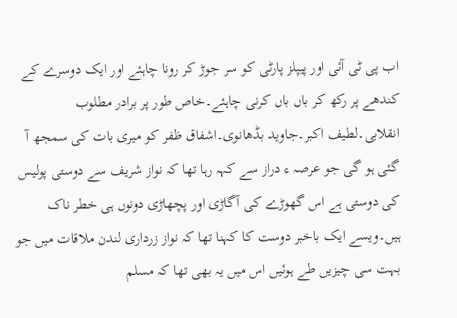اب پی ٹی آئی اور پیپلز پارٹی کو سر جوڑ کر رونا چاہئے اور ایک دوسرے کے کندھے پر رکھ کر باں باں کرنی چاہئے۔خاص طور پر برادر مطلوب انقلابی۔لطیف اکبر۔جاوید بڈھانوی۔اشفاق ظفر کو میری بات کی سمجھ آ گئی ہو گی جو عرصہ ء دراز سے کہہ رہا تھا کہ نواز شریف سے دوستی پولیس کی دوستی ہے اس گھوڑے کی آگاڑی اور پچھاڑی دونوں ہی خطر ناک ہیں۔ویسے ایک باخبر دوست کا کہنا تھا کہ نواز زرداری لندن ملاقات میں جو بہت سی چیزیں طے ہوئیں اس میں یہ بھی تھا کہ مسلم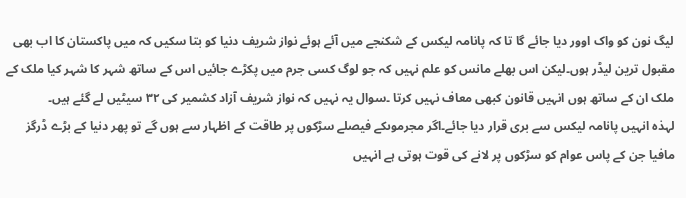لیگ نون کو واک اوور دیا جائے گا تا کہ پانامہ لیکس کے شکنجے میں آئے ہوئے نواز شریف دنیا کو بتا سکیں کہ میں پاکستان کا اب بھی مقبول ترین لیڈر ہوں۔لیکن اس بھلے مانس کو علم نہیں کہ جو لوگ کسی جرم میں پکڑے جائیں اس کے ساتھ شہر کا شہر کیا ملک کے ملک ان کے ساتھ ہوں انہیں قانون کبھی معاف نہیں کرتا ۔سوال یہ نہیں کہ نواز شریف آزاد کشمیر کی ٣٢ سیٹیں لے گئے ہیں۔
لہذہ انہیں پانامہ لیکس سے بری قرار دیا جائے۔اگر مجرموںکے فیصلے سڑکوں پر طاقت کے اظہار سے ہوں گے تو پھر دنیا کے بڑے ڈرگز مافیا جن کے پاس عوام کو سڑکوں پر لانے کی قوت ہوتی ہے انہیں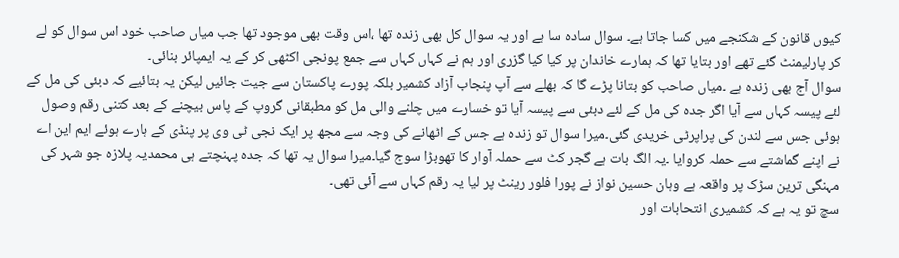کیوں قانون کے شکنجے میں کسا جاتا ہے۔ سوال سادہ سا ہے اور یہ سوال کل بھی زندہ تھا ،اس وقت بھی موجود تھا جب میاں صاحب خود اس سوال کو لے کر پارلیمنٹ گئے تھے اور بتایا تھا کہ ہمارے خاندان پر کیا کیا گزری اور ہم نے کہاں کہاں سے جمع پونجی اکٹھی کر کے یہ ایمپائر بنائی۔
سوال آج بھی زندہ ہے ۔میاں صاحب کو بتانا پڑے گا کہ بھلے سے آپ پنجاب آزاد کشمیر بلکہ پورے پاکستان سے جیت جائیں لیکن یہ بتائیے کہ دبئی کی مل کے لئے پیسہ کہاں سے آیا اگر جدہ کی مل کے لئے دبئی سے پیسہ آیا تو خسارے میں چلنے والی مل کو مطبقانی گروپ کے پاس بیچنے کے بعد کتنی رقم وصول ہوئی جس سے لندن کی پراپرٹی خریدی گئی۔میرا سوال تو زندہ ہے جس کے اٹھانے کی وجہ سے مجھ پر ایک نجی ٹی وی پر پنڈی کے ہارے ہوئے ایم این اے نے اپنے گماشتے سے حملہ کروایا ۔یہ الگ بات ہے گجر کٹ سے حملہ آوار کا تھوبڑا سوج گیا۔میرا سوال یہ تھا کہ جدہ پہنچتے ہی محمدیہ پلازہ جو شہر کی مہنگی ترین سڑک پر واقعہ ہے وہان حسین نواز نے پورا فلور رینٹ پر لیا یہ رقم کہاں سے آئی تھی۔
سچ تو یہ ہے کہ کشمیری انتحابات اور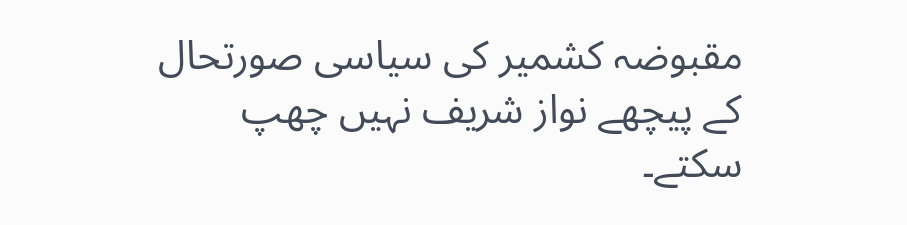مقبوضہ کشمیر کی سیاسی صورتحال کے پیچھے نواز شریف نہیں چھپ سکتے۔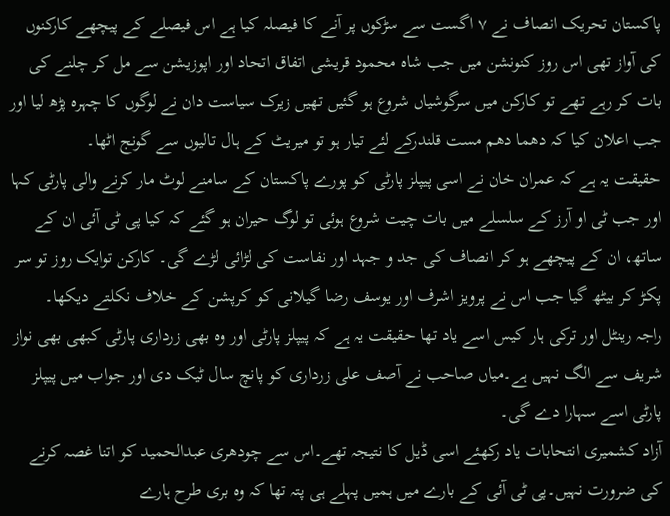پاکستان تحریک انصاف نے ٧ اگست سے سڑکوں پر آنے کا فیصلہ کیا ہے اس فیصلے کے پیچھے کارکنوں کی آواز تھی اس روز کنونشن میں جب شاہ محمود قریشی اتفاق اتحاد اور اپوزیشن سے مل کر چلنے کی بات کر رہے تھے تو کارکن میں سرگوشیاں شروع ہو گئیں تھیں زیرک سیاست دان نے لوگوں کا چہرہ پڑھ لیا اور جب اعلان کیا کہ دھما دھم مست قلندرکے لئے تیار ہو تو میریٹ کے ہال تالیوں سے گونج اٹھا۔
حقیقت یہ ہے کہ عمران خان نے اسی پیپلز پارٹی کو پورے پاکستان کے سامنے لوٹ مار کرنے والی پارٹی کہا اور جب ٹی او آرز کے سلسلے میں بات چیت شروع ہوئی تو لوگ حیران ہو گئے کہ کیا پی ٹی آئی ان کے ساتھ، ان کے پیچھے ہو کر انصاف کی جد و جہد اور نفاست کی لڑائی لڑے گی۔ کارکن توایک روز تو سر پکڑ کر بیٹھ گیا جب اس نے پرویز اشرف اور یوسف رضا گیلانی کو کرپشن کے خلاف نکلتے دیکھا۔
راجہ رینٹل اور ترکی ہار کیس اسے یاد تھا حقیقت یہ ہے کہ پیپلز پارٹی اور وہ بھی زرداری پارٹی کبھی بھی نواز شریف سے الگ نہیں ہے۔میاں صاحب نے آصف علی زرداری کو پانچ سال ٹیک دی اور جواب میں پیپلز پارٹی اسے سہارا دے گی۔
آزاد کشمیری انتحابات یاد رکھئے اسی ڈیل کا نتیجہ تھے۔اس سے چودھری عبدالحمید کو اتنا غصہ کرنے کی ضرورت نہیں۔پی ٹی آئی کے بارے میں ہمیں پہلے ہی پتہ تھا کہ وہ بری طرح ہارے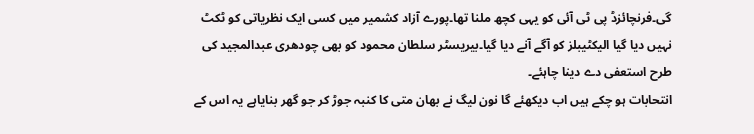گی۔فرنچائزڈ پی ٹی آئی کو یہی کچھ ملنا تھا۔پورے آزاد کشمیر میں کسی ایک نظریاتی کو ٹکٹ نہیں دیا گیا الیکٹیبلز کو آگے آنے دیا گیا۔بیریسٹر سلطان محمود کو بھی چودھری عبدالمجید کی طرح استعفی دے دینا چاہئے۔
انتحابات ہو چکے ہیں اب دیکھئے گا نون لیگ نے بھان متی کا کنبہ جوڑ کر جو گھر بنایاہے یہ اس کے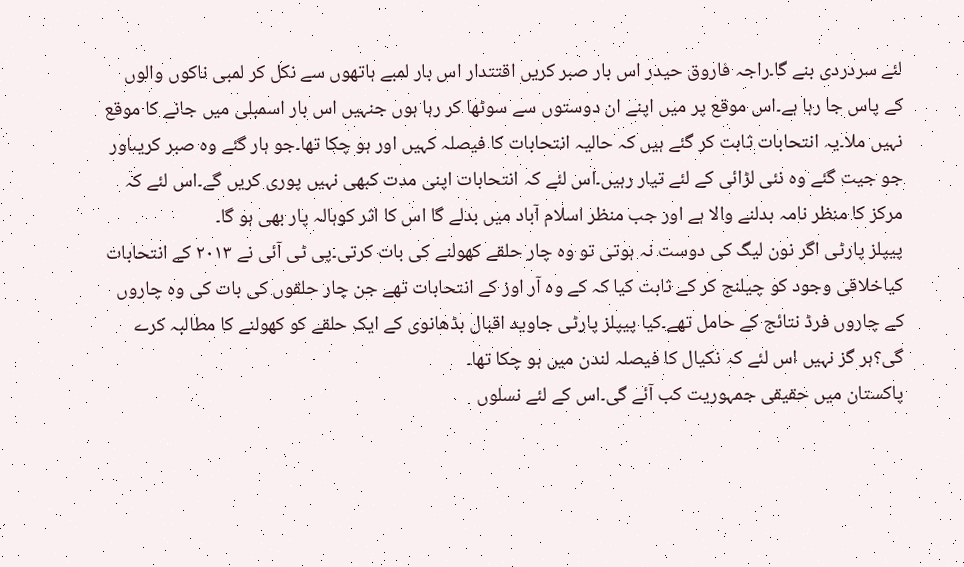لئے سردردی بنے گا۔راجہ فاروق حیدر اس بار صبر کریں اقتتدار اس بار لمبے ہاتھوں سے نکل کر لمبی ناکوں والوں کے پاس جا رہا ہے۔اس موقع پر میں اپنے ان دوستوں سے سوٹھا کر رہا ہوں جنہیں اس بار اسمبلی میں جانے کا موقع نہیں ملا۔یہ انتحابات ثابت کر گئے ہیں کہ حالیہ انتحابات کا فیصلہ کہیں اور ہو چکا تھا۔جو ہار گئے وہ صبر کریںاور جو جیت گئے وہ نئی لڑائی کے لئے تیار رہیں۔اس لئے کہ انتحابات اپنی مدت کبھی نہیں پوری کریں گے۔اس لئے کہ مرکز کا منظر نامہ بدلنے والا ہے اور جب منظر اسلام آباد میں بدلے گا اس کا اثر کوہالہ پار بھی ہو گا۔
پیپلز پارٹی اگر نون لیگ کی دوست نہ ہوتی تو وہ چار حلقے کھولنے کی بات کرتی۔پی ٹی آئی نے ٢٠١٣ کے انتحابات کیاخلاقی وجود کو چیلنج کر کے ثابت کیا کہ کے وہ آر اوز کے انتحابات تھے جن چار حلقوں کی بات کی وہ چاروں کے چاروں فرڈ نتائج کے حامل تھے۔کیا پیپلز پارٹی جاوید اقبال بڈھانوی کے ایک حلقے کو کھولنے کا مطالبہ کرے گی؟ہر گز نہیں اس لئے کہ نکیال کا فیصلہ لندن میں ہو چکا تھا۔
پاکستان میں حقیقی جمہوریت کب آئے گی۔اس کے لئے نسلوں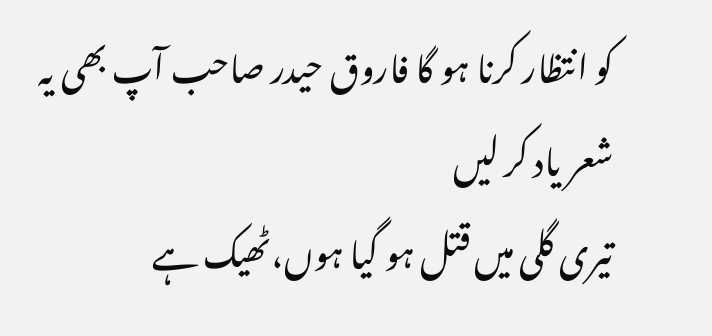کو انتظار کرنا ہو گا فاروق حیدر صاحب آپ بھی یہ شعر یاد کر لیں
تیری گلی میں قتل ہو گیا ہوں،ٹھیک ہے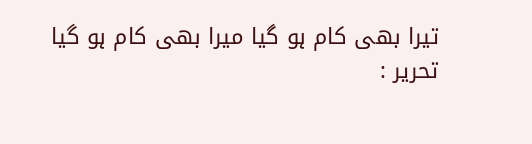تیرا بھی کام ہو گیا میرا بھی کام ہو گیا
تحریر :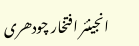انجینئر افتخار چودھری